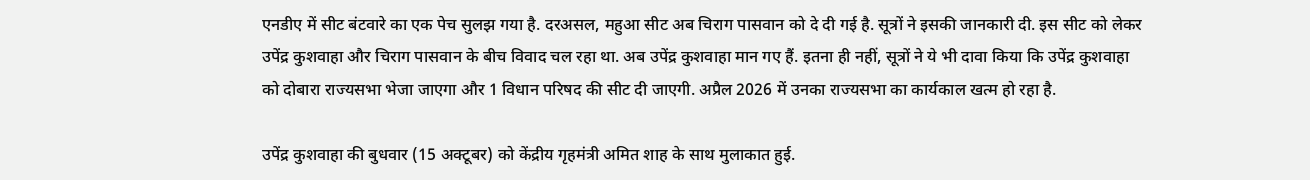एनडीए में सीट बंटवारे का एक पेच सुलझ गया है. दरअसल, महुआ सीट अब चिराग पासवान को दे दी गई है. सूत्रों ने इसकी जानकारी दी. इस सीट को लेकर उपेंद्र कुशवाहा और चिराग पासवान के बीच विवाद चल रहा था. अब उपेंद्र कुशवाहा मान गए हैं. इतना ही नहीं, सूत्रों ने ये भी दावा किया कि उपेंद्र कुशवाहा को दोबारा राज्यसभा भेजा जाएगा और 1 विधान परिषद की सीट दी जाएगी. अप्रैल 2026 में उनका राज्यसभा का कार्यकाल खत्म हो रहा है.

उपेंद्र कुशवाहा की बुधवार (15 अक्टूबर) को केंद्रीय गृहमंत्री अमित शाह के साथ मुलाकात हुई.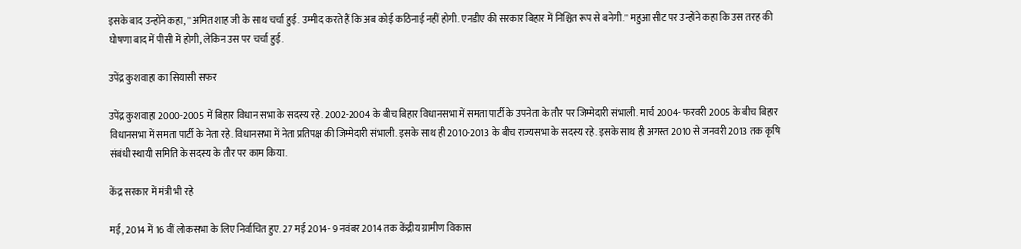इसके बाद उन्होंने कहा, ''अमित शाह जी के साथ चर्चा हुई. उम्मीद करते हैं कि अब कोई कठिनाई नहीं होगी. एनडीए की सरकार बिहार में निश्चित रूप से बनेगी.'' महुआ सीट पर उन्होंने कहा कि उस तरह की घोषणा बाद में पीसी में होगी, लेकिन उस पर चर्चा हुई.

उपेंद्र कुशवाहा का सियासी सफर

उपेंद्र कुशवाहा 2000-2005 में बिहार विधान सभा के सदस्य रहे. 2002-2004 के बीच बिहार विधानसभा में समता पार्टी के उपनेता के तौर पर जिम्मेदारी संभाली. मार्च 2004- फरवरी 2005 के बीच बिहार विधानसभा में समता पार्टी के नेता रहे. विधानसभा में नेता प्रतिपक्ष की जिम्मेदारी संभाली. इसके साथ ही 2010-2013 के बीच राज्यसभा के सदस्य रहे. इसके साथ ही अगस्त 2010 से जनवरी 2013 तक कृषि संबंधी स्थायी समिति के सदस्य के तौर पर काम किया.

केंद्र सरकार में मंत्री भी रहे

मई, 2014 में 16 वीं लोकसभा के लिए निर्वाचित हुए. 27 मई 2014- 9 नवंबर 2014 तक केंद्रीय ग्रामीण विकास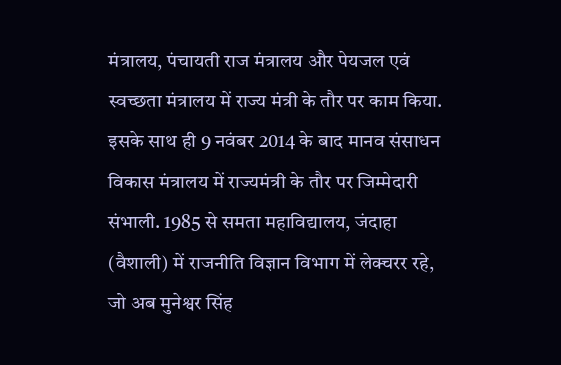मंत्रालय, पंचायती राज मंत्रालय और पेयजल एवं स्वच्छता मंत्रालय में राज्य मंत्री के तौर पर काम किया. इसके साथ ही 9 नवंबर 2014 के बाद मानव संसाधन विकास मंत्रालय में राज्यमंत्री के तौर पर जिम्मेदारी संभाली. 1985 से समता महाविद्यालय, जंदाहा (वैशाली) में राजनीति विज्ञान विभाग में लेक्चरर रहे, जो अब मुनेश्वर सिंह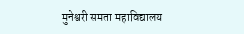मुनेश्वरी समता महाविद्यालय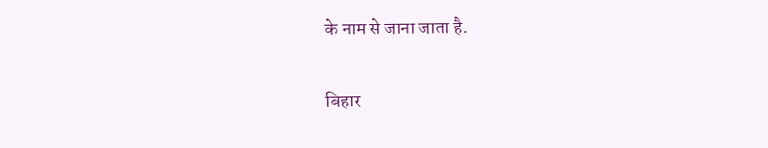के नाम से जाना जाता है.

बिहार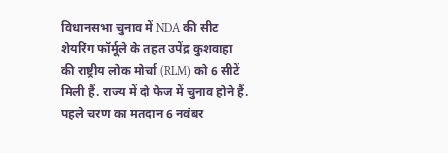विधानसभा चुनाव में NDA की सीट शेयरिंग फॉर्मूले के तहत उपेंद्र कुशवाहा की राष्ट्रीय लोक मोर्चा (RLM) को 6 सीटें मिली हैं. राज्य में दो फेज में चुनाव होने हैं. पहले चरण का मतदान 6 नवंबर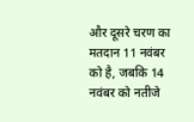और दूसरे चरण का मतदान 11 नवंबर को है, जबकि 14 नवंबर को नतीजे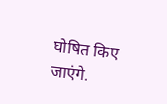घोषित किए जाएंगे.